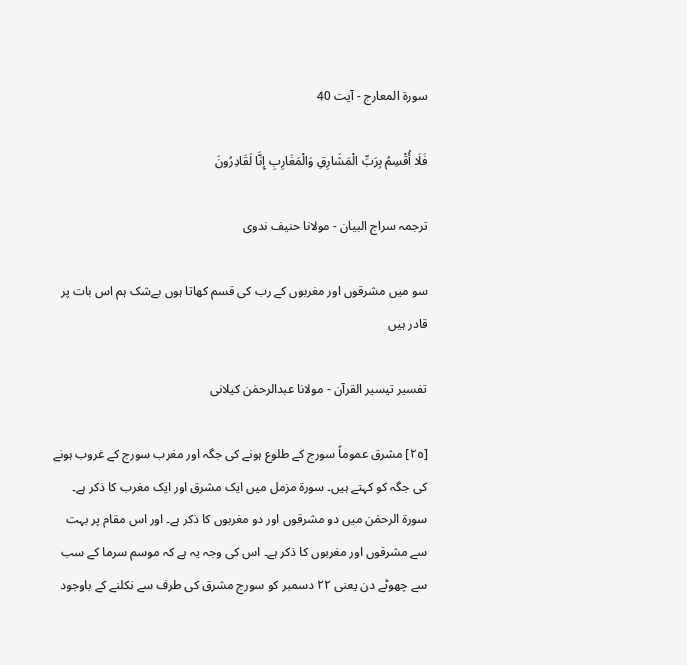سورة المعارج - آیت 40

فَلَا أُقْسِمُ بِرَبِّ الْمَشَارِقِ وَالْمَغَارِبِ إِنَّا لَقَادِرُونَ

ترجمہ سراج البیان - مولانا حنیف ندوی

سو میں مشرقوں اور مغربوں کے رب کی قسم کھاتا ہوں بےشک ہم اس بات پر قادر ہیں

تفسیر تیسیر القرآن - مولانا عبدالرحمٰن کیلانی

[٢٥] مشرق عموماً سورج کے طلوع ہونے کی جگہ اور مغرب سورج کے غروب ہونے کی جگہ کو کہتے ہیں۔ سورۃ مزمل میں ایک مشرق اور ایک مغرب کا ذکر ہے۔ سورۃ الرحمٰن میں دو مشرقوں اور دو مغربوں کا ذکر ہے۔ اور اس مقام پر بہت سے مشرقوں اور مغربوں کا ذکر ہے۔ اس کی وجہ یہ ہے کہ موسم سرما کے سب سے چھوٹے دن یعنی ٢٢ دسمبر کو سورج مشرق کی طرف سے نکلنے کے باوجود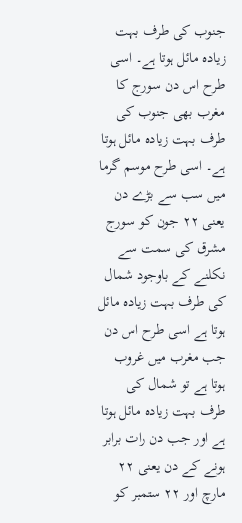جنوب کی طرف بہت زیادہ مائل ہوتا ہے۔ اسی طرح اس دن سورج کا مغرب بھی جنوب کی طرف بہت زیادہ مائل ہوتا ہے۔ اسی طرح موسم گرما میں سب سے بڑے دن یعنی ٢٢ جون کو سورج مشرق کی سمت سے نکلنے کے باوجود شمال کی طرف بہت زیادہ مائل ہوتا ہے اسی طرح اس دن جب مغرب میں غروب ہوتا ہے تو شمال کی طرف بہت زیادہ مائل ہوتا ہے اور جب دن رات برابر ہونے کے دن یعنی ٢٢ مارچ اور ٢٢ ستمبر کو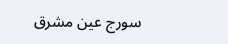سورج عین مشرق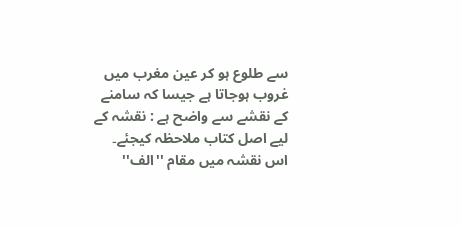سے طلوع ہو کر عین مغرب میں غروب ہوجاتا ہے جیسا کہ سامنے کے نقشے سے واضح ہے : نقشہ کے لیے اصل کتاب ملاحظہ کیجئے۔ اس نقشہ میں مقام ''الف''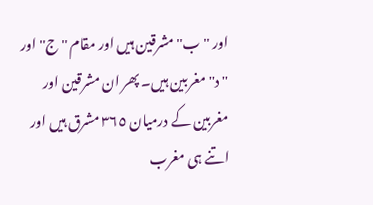اور ''ب'' مشرقین ہیں اور مقام ''ج'' اور ''د'' مغربین ہیں۔ پھر ان مشرقین اور مغربین کے درمیان ٣٦٥ مشرق ہیں اور اتنے ہی مغرب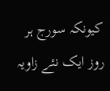کیونکہ سورج ہر روز ایک نئے زاویہ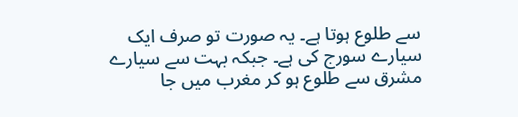سے طلوع ہوتا ہے۔ یہ صورت تو صرف ایک سیارے سورج کی ہے۔ جبکہ بہت سے سیارے مشرق سے طلوع ہو کر مغرب میں جا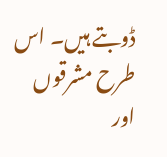ڈوبتے ہیں۔ اس طرح مشرقوں اور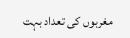مغربوں کی تعداد بہت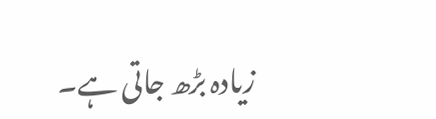زیادہ بڑھ جاتی ہے۔